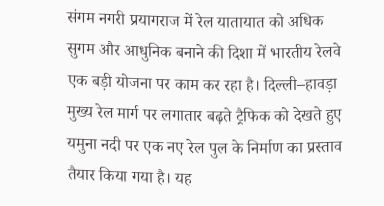संगम नगरी प्रयागराज में रेल यातायात को अधिक सुगम और आधुनिक बनाने की दिशा में भारतीय रेलवे एक बड़ी योजना पर काम कर रहा है। दिल्ली–हावड़ा मुख्य रेल मार्ग पर लगातार बढ़ते ट्रैफिक को देखते हुए यमुना नदी पर एक नए रेल पुल के निर्माण का प्रस्ताव तैयार किया गया है। यह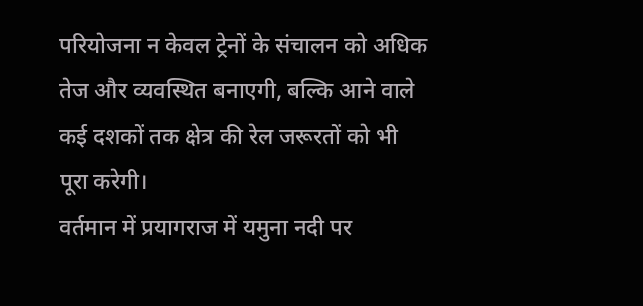परियोजना न केवल ट्रेनों के संचालन को अधिक तेज और व्यवस्थित बनाएगी, बल्कि आने वाले कई दशकों तक क्षेत्र की रेल जरूरतों को भी पूरा करेगी।
वर्तमान में प्रयागराज में यमुना नदी पर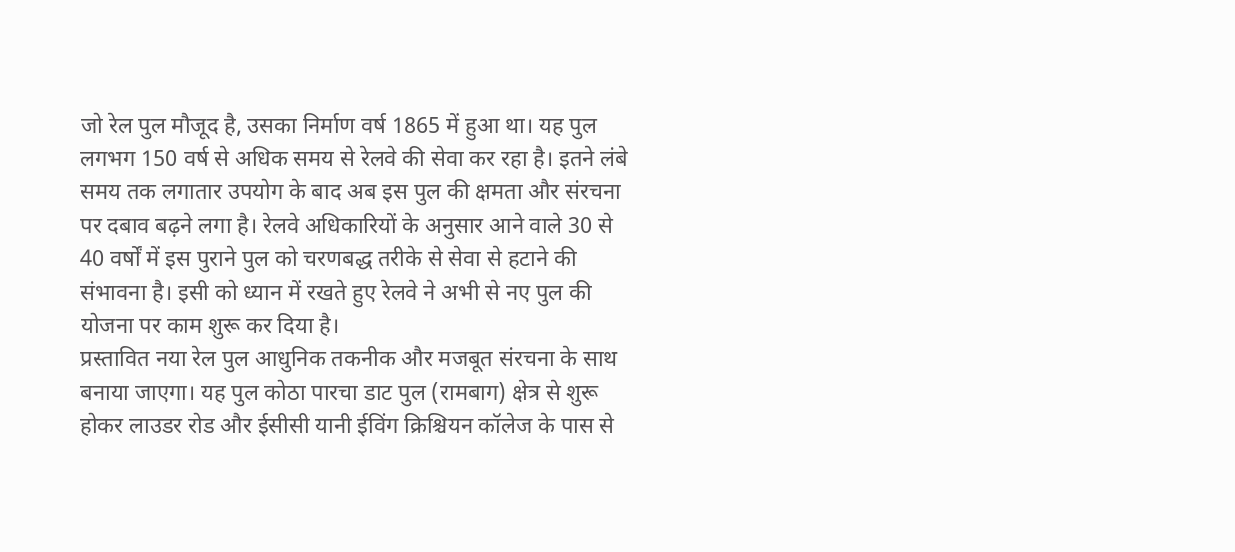जो रेल पुल मौजूद है, उसका निर्माण वर्ष 1865 में हुआ था। यह पुल लगभग 150 वर्ष से अधिक समय से रेलवे की सेवा कर रहा है। इतने लंबे समय तक लगातार उपयोग के बाद अब इस पुल की क्षमता और संरचना पर दबाव बढ़ने लगा है। रेलवे अधिकारियों के अनुसार आने वाले 30 से 40 वर्षों में इस पुराने पुल को चरणबद्ध तरीके से सेवा से हटाने की संभावना है। इसी को ध्यान में रखते हुए रेलवे ने अभी से नए पुल की योजना पर काम शुरू कर दिया है।
प्रस्तावित नया रेल पुल आधुनिक तकनीक और मजबूत संरचना के साथ बनाया जाएगा। यह पुल कोठा पारचा डाट पुल (रामबाग) क्षेत्र से शुरू होकर लाउडर रोड और ईसीसी यानी ईविंग क्रिश्चियन कॉलेज के पास से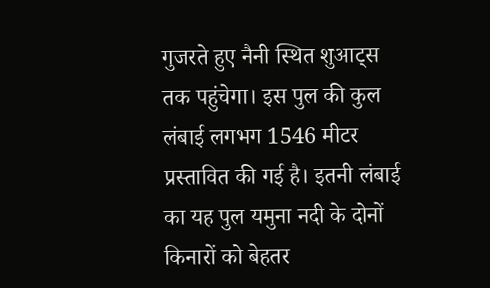गुजरते हुए नैनी स्थित शुआट्स तक पहुंचेगा। इस पुल की कुल लंबाई लगभग 1546 मीटर प्रस्तावित की गई है। इतनी लंबाई का यह पुल यमुना नदी के दोनों किनारों को बेहतर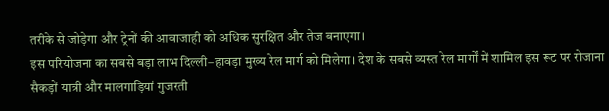तरीके से जोड़ेगा और ट्रेनों की आवाजाही को अधिक सुरक्षित और तेज बनाएगा।
इस परियोजना का सबसे बड़ा लाभ दिल्ली–हावड़ा मुख्य रेल मार्ग को मिलेगा। देश के सबसे व्यस्त रेल मार्गों में शामिल इस रूट पर रोजाना सैकड़ों यात्री और मालगाड़ियां गुजरती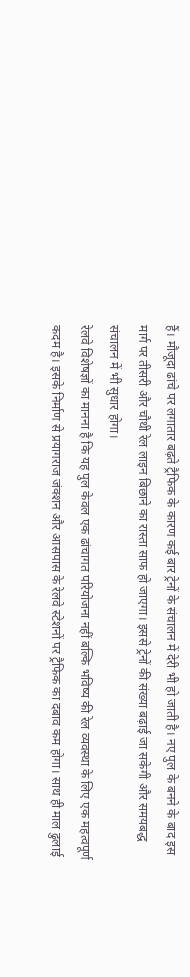हैं। मौजूदा ढांचे पर लगातार बढ़ते ट्रैफिक के कारण कई बार ट्रेनों के संचालन में देरी भी हो जाती है। नए पुल के बनने के बाद इस मार्ग पर तीसरी और चौथी रेल लाइन बिछाने का रास्ता साफ हो जाएगा। इससे ट्रेनों की संख्या बढ़ाई जा सकेगी और समयबद्ध संचालन में भी सुधार होगा।
रेलवे विशेषज्ञों का मानना है कि यह पुल केवल एक ढांचागत परियोजना नहीं बल्कि भविष्य की रेल व्यवस्था के लिए एक महत्वपूर्ण कदम है। इसके निर्माण से प्रयागराज जंक्शन और आसपास के रेलवे स्टेशनों पर ट्रैफिक का दबाव कम होगा। साथ ही माल ढुलाई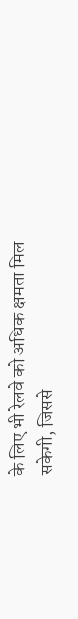के लिए भी रेलवे को अधिक क्षमता मिल सकेगी, जिससे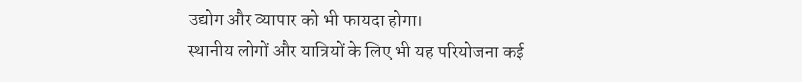उद्योग और व्यापार को भी फायदा होगा।
स्थानीय लोगों और यात्रियों के लिए भी यह परियोजना कई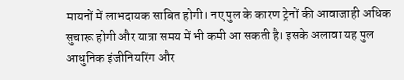मायनों में लाभदायक साबित होगी। नए पुल के कारण ट्रेनों की आवाजाही अधिक सुचारू होगी और यात्रा समय में भी कमी आ सकती है। इसके अलावा यह पुल आधुनिक इंजीनियरिंग और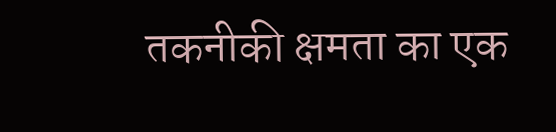तकनीकी क्षमता का एक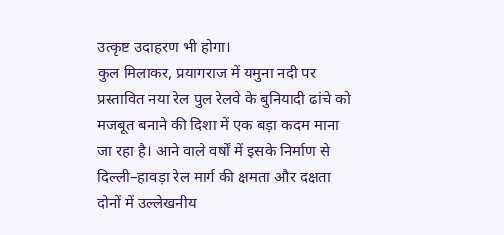उत्कृष्ट उदाहरण भी होगा।
कुल मिलाकर, प्रयागराज में यमुना नदी पर प्रस्तावित नया रेल पुल रेलवे के बुनियादी ढांचे को मजबूत बनाने की दिशा में एक बड़ा कदम माना जा रहा है। आने वाले वर्षों में इसके निर्माण से दिल्ली–हावड़ा रेल मार्ग की क्षमता और दक्षता दोनों में उल्लेखनीय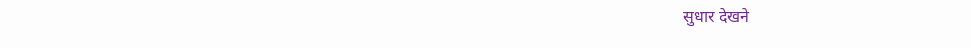सुधार देखने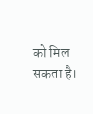को मिल सकता है।